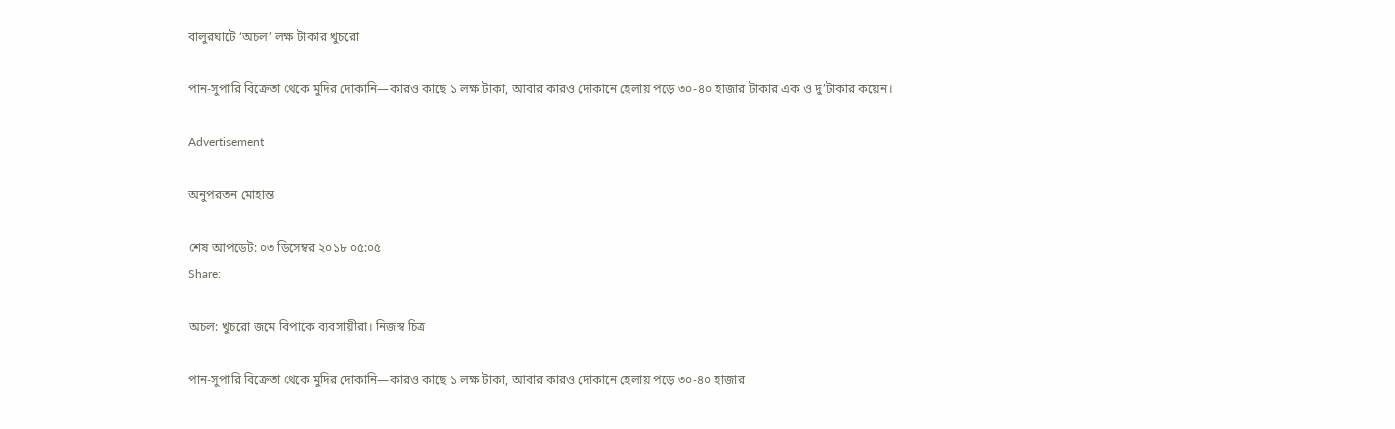বালুরঘাটে ‘অচল’ লক্ষ টাকার খুচরো

পান-সুপারি বিক্রেতা থেকে মুদির দোকানি—কারও কাছে ১ লক্ষ টাকা, আবার কারও দোকানে হেলায় পড়ে ৩০-৪০ হাজার টাকার এক ও দু’টাকার কয়েন।

Advertisement

অনুপরতন মোহান্ত

শেষ আপডেট: ০৩ ডিসেম্বর ২০১৮ ০৫:০৫
Share:

অচল: খুচরো জমে বিপাকে ব্যবসায়ীরা। নিজস্ব চিত্র

পান-সুপারি বিক্রেতা থেকে মুদির দোকানি—কারও কাছে ১ লক্ষ টাকা, আবার কারও দোকানে হেলায় পড়ে ৩০-৪০ হাজার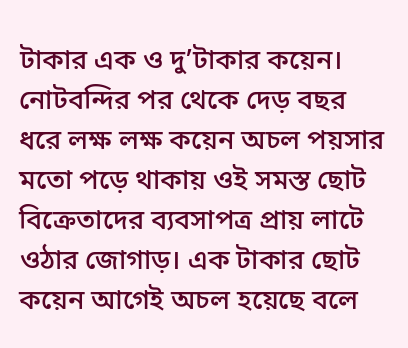টাকার এক ও দু’টাকার কয়েন। নোটবন্দির পর থেকে দেড় বছর ধরে লক্ষ লক্ষ কয়েন অচল পয়সার মতো পড়ে থাকায় ওই সমস্ত ছোট বিক্রেতাদের ব্যবসাপত্র প্রায় লাটে ওঠার জোগাড়। এক টাকার ছোট কয়েন আগেই অচল হয়েছে বলে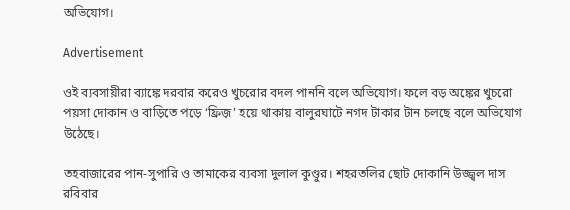অভিযোগ।

Advertisement

ওই ব্যবসায়ীরা ব্যাঙ্কে দরবার করেও খুচরোর বদল পাননি বলে অভিযোগ। ফলে বড় অঙ্কের খুচরো পয়সা দোকান ও বাড়িতে পড়ে ‘ফ্রিজ়’ হয়ে থাকায় বালুরঘাটে নগদ টাকার টান চলছে বলে অভিযোগ উঠেছে।

তহবাজারের পান-সুপারি ও তামাকের ব্যবসা দুলাল কুণ্ডুর। শহরতলির ছোট দোকানি উজ্জ্বল দাস রবিবার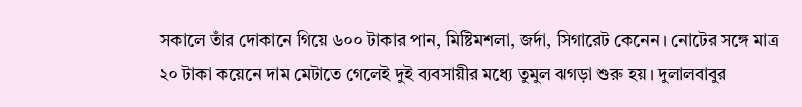সকালে তাঁর দোকানে গিয়ে ৬০০ টাকার পান, মিষ্টিমশলা, জর্দা, সিগারেট কেনেন। নোটের সঙ্গে মাত্র ২০ টাকা কয়েনে দাম মেটাতে গেলেই দুই ব্যবসায়ীর মধ্যে তুমুল ঝগড়া শুরু হয়। দুলালবাবুর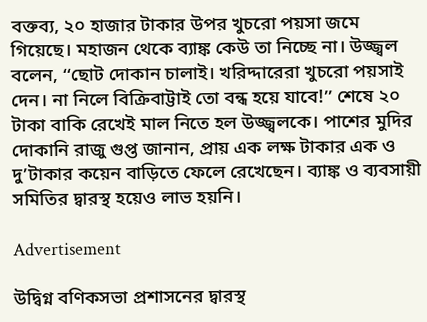বক্তব্য, ২০ হাজার টাকার উপর খুচরো পয়সা জমে গিয়েছে। মহাজন থেকে ব্যাঙ্ক কেউ তা নিচ্ছে না। উজ্জ্বল বলেন, ‘‘ছোট দোকান চালাই। খরিদ্দারেরা খুচরো পয়সাই দেন। না নিলে বিক্রিবাট্টাই তো বন্ধ হয়ে যাবে!’’ শেষে ২০ টাকা বাকি রেখেই মাল নিতে হল উজ্জ্বলকে। পাশের মুদির দোকানি রাজু গুপ্ত জানান, প্রায় এক লক্ষ টাকার এক ও দু’টাকার কয়েন বাড়িতে ফেলে রেখেছেন। ব্যাঙ্ক ও ব্যবসায়ী সমিতির দ্বারস্থ হয়েও লাভ হয়নি।

Advertisement

উদ্বিগ্ন বণিকসভা প্রশাসনের দ্বারস্থ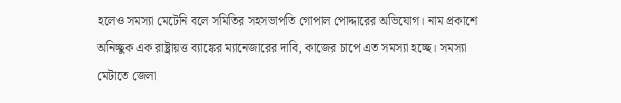হলেও সমস্যা মেটেনি বলে সমিতির সহসভাপতি গোপাল পোদ্দারের অভিযোগ। নাম প্রকাশে অনিচ্ছুক এক রাষ্ট্রায়ত্ত ব্যাঙ্কের ম্যানেজারের দাবি, কাজের চাপে এত সমস্যা হচ্ছে। সমস্যা মেটাতে জেলা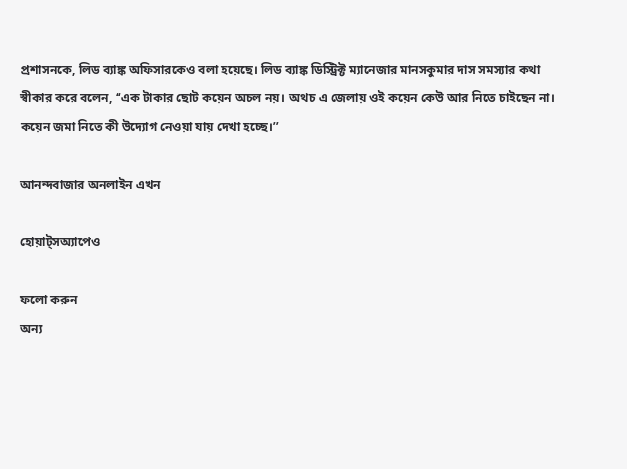প্রশাসনকে, লিড ব্যাঙ্ক অফিসারকেও বলা হয়েছে। লিড ব্যাঙ্ক ডিস্ট্রিক্ট ম্যানেজার মানসকুমার দাস সমস্যার কথা স্বীকার করে বলেন, ‘‘এক টাকার ছোট কয়েন অচল নয়। অথচ এ জেলায় ওই কয়েন কেউ আর নিতে চাইছেন না। কয়েন জমা নিতে কী উদ্যোগ নেওয়া যায় দেখা হচ্ছে।’’

আনন্দবাজার অনলাইন এখন

হোয়াট্‌সঅ্যাপেও

ফলো করুন
অন্য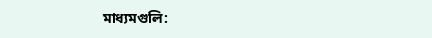মাধ্যমগুলি: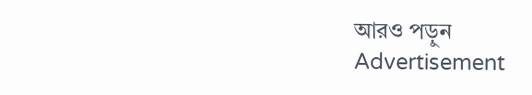আরও পড়ুন
Advertisement